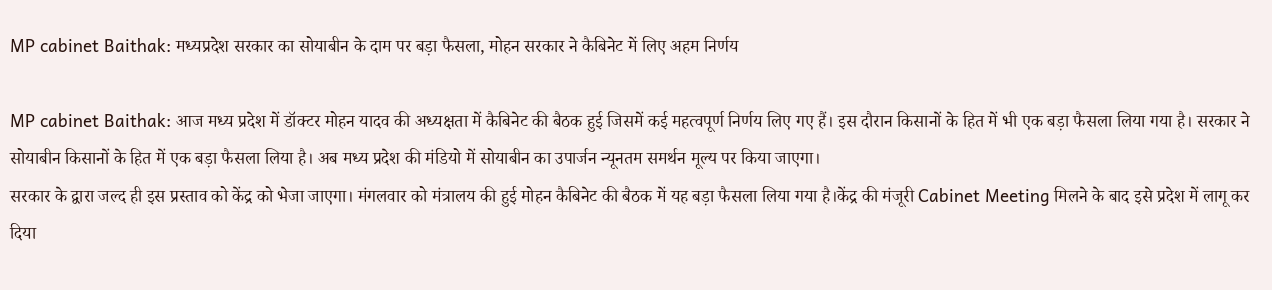MP cabinet Baithak: मध्यप्रदेश सरकार का सोयाबीन के दाम पर बड़ा फैसला, मोहन सरकार ने कैबिनेट में लिए अहम निर्णय

MP cabinet Baithak: आज मध्य प्रदेश में डॉक्टर मोहन यादव की अध्यक्षता में कैबिनेट की बैठक हुई जिसमें कई महत्वपूर्ण निर्णय लिए गए हैं। इस दौरान किसानों के हित में भी एक बड़ा फैसला लिया गया है। सरकार ने सोयाबीन किसानों के हित में एक बड़ा फैसला लिया है। अब मध्य प्रदेश की मंडियो में सोयाबीन का उपार्जन न्यूनतम समर्थन मूल्य पर किया जाएगा।
सरकार के द्वारा जल्द ही इस प्रस्ताव को केंद्र को भेजा जाएगा। मंगलवार को मंत्रालय की हुई मोहन कैबिनेट की बैठक में यह बड़ा फैसला लिया गया है।केंद्र की मंजूरी Cabinet Meeting मिलने के बाद इसे प्रदेश में लागू कर दिया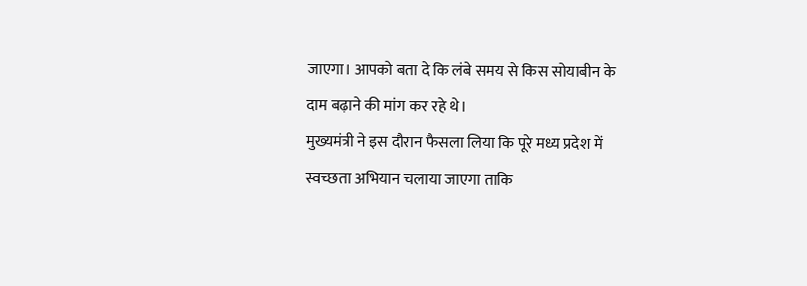जाएगा। आपको बता दे कि लंबे समय से किस सोयाबीन के दाम बढ़ाने की मांग कर रहे थे।
मुख्यमंत्री ने इस दौरान फैसला लिया कि पूरे मध्य प्रदेश में स्वच्छता अभियान चलाया जाएगा ताकि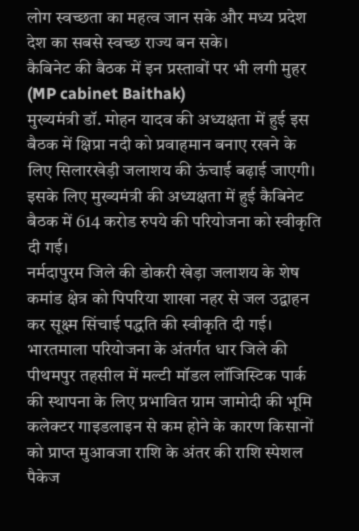लोग स्वच्छता का महत्व जान सके और मध्य प्रदेश देश का सबसे स्वच्छ राज्य बन सके।
कैबिनेट की बैठक में इन प्रस्तावों पर भी लगी मुहर (MP cabinet Baithak)
मुख्यमंत्री डॉ. मोहन यादव की अध्यक्षता में हुई इस बैठक में क्षिप्रा नदी को प्रवाहमान बनाए रखने के लिए सिलारखेड़ी जलाशय की ऊंचाई बढ़ाई जाएगी।
इसके लिए मुख्यमंत्री की अध्यक्षता में हुई कैबिनेट बैठक में 614 करोड रुपये की परियोजना को स्वीकृति दी गई।
नर्मदापुरम जिले की डोकरी खेड़ा जलाशय के शेष कमांड क्षेत्र को पिपरिया शाखा नहर से जल उद्वाहन कर सूक्ष्म सिंचाई पद्धति की स्वीकृति दी गई।
भारतमाला परियोजना के अंतर्गत धार जिले की पीथमपुर तहसील में मल्टी मॉडल लॉजिस्टिक पार्क की स्थापना के लिए प्रभावित ग्राम जामोदी की भूमि कलेक्टर गाइडलाइन से कम होने के कारण किसानों को प्राप्त मुआवजा राशि के अंतर की राशि स्पेशल पैकेज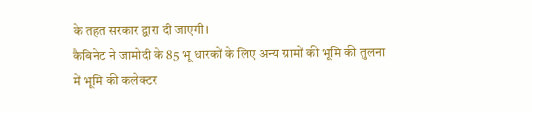के तहत सरकार द्वारा दी जाएगी।
कैबिनेट ने जामोदी के 85 भू धारकों के लिए अन्य ग्रामों की भूमि की तुलना में भूमि की कलेक्टर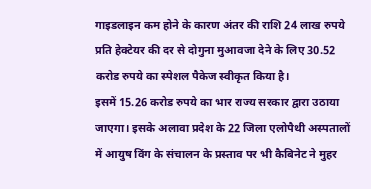गाइडलाइन कम होने के कारण अंतर की राशि 24 लाख रुपये प्रति हेक्टेयर की दर से दोगुना मुआवजा देने के लिए 30.52 करोड रुपये का स्पेशल पैकेज स्वीकृत किया है।
इसमें 15.26 करोड रुपये का भार राज्य सरकार द्वारा उठाया जाएगा। इसके अलावा प्रदेश के 22 जिला एलोपैथी अस्पतालों में आयुष विंग के संचालन के प्रस्ताव पर भी कैबिनेट ने मुहर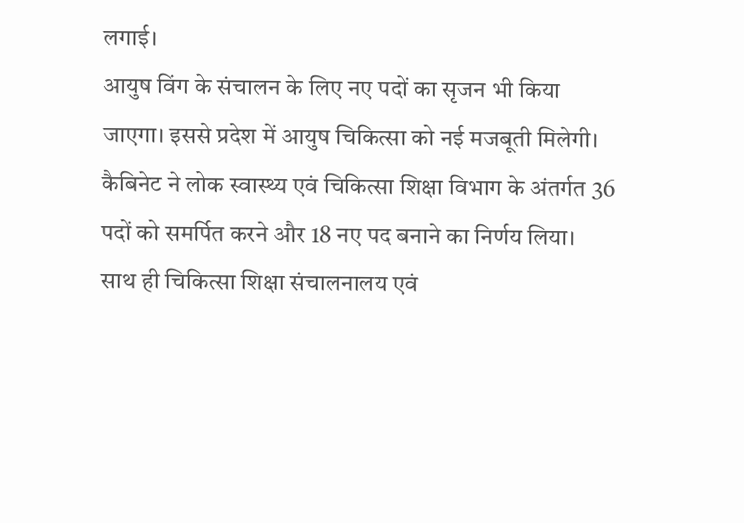लगाई।
आयुष विंग के संचालन के लिए नए पदों का सृजन भी किया जाएगा। इससे प्रदेश में आयुष चिकित्सा को नई मजबूती मिलेगी। कैबिनेट ने लोक स्वास्थ्य एवं चिकित्सा शिक्षा विभाग के अंतर्गत 36 पदों को समर्पित करने और 18 नए पद बनाने का निर्णय लिया।
साथ ही चिकित्सा शिक्षा संचालनालय एवं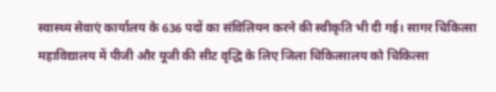स्वास्थ्य सेवाएं कार्यालय के 636 पदों का संविलियन करने की स्वीकृति भी दी गई। सागर चिकित्सा महाविद्यालय में पीजी और यूजी की सीट वृद्धि के लिए जिला चिकित्सालय को चिकित्सा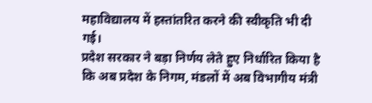महाविद्यालय में हस्तांतरित करने की स्वीकृति भी दी गई।
प्रदेश सरकार ने बड़ा निर्णय लेते हुए निर्धारित किया है कि अब प्रदेश के निगम, मंडलों में अब विभागीय मंत्री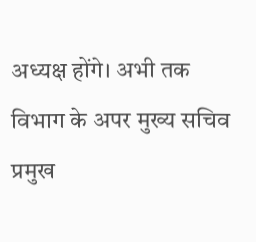अध्यक्ष होंगे। अभी तक विभाग के अपर मुख्य सचिव प्रमुख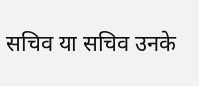सचिव या सचिव उनके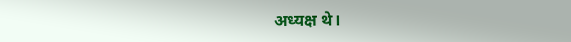अध्यक्ष थे।